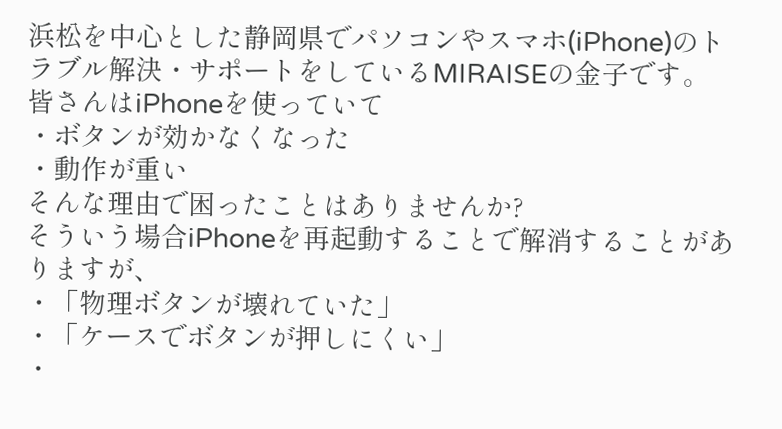浜松を中心とした静岡県でパソコンやスマホ(iPhone)のトラブル解決・サポートをしているMIRAISEの金子です。
皆さんはiPhoneを使っていて
・ボタンが効かなくなった
・動作が重い
そんな理由で困ったことはありませんか?
そういう場合iPhoneを再起動することで解消することがありますが、
・「物理ボタンが壊れていた」
・「ケースでボタンが押しにくい」
・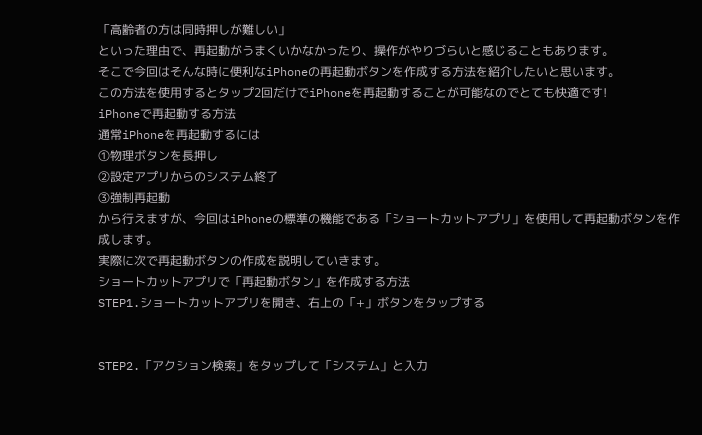「高齢者の方は同時押しが難しい」
といった理由で、再起動がうまくいかなかったり、操作がやりづらいと感じることもあります。
そこで今回はそんな時に便利なiPhoneの再起動ボタンを作成する方法を紹介したいと思います。
この方法を使用するとタップ2回だけでiPhoneを再起動することが可能なのでとても快適です!
iPhoneで再起動する方法
通常iPhoneを再起動するには
①物理ボタンを長押し
②設定アプリからのシステム終了
③強制再起動
から行えますが、今回はiPhoneの標準の機能である「ショートカットアプリ」を使用して再起動ボタンを作成します。
実際に次で再起動ボタンの作成を説明していきます。
ショートカットアプリで「再起動ボタン」を作成する方法
STEP1.ショートカットアプリを開き、右上の「+」ボタンをタップする


STEP2.「アクション検索」をタップして「システム」と入力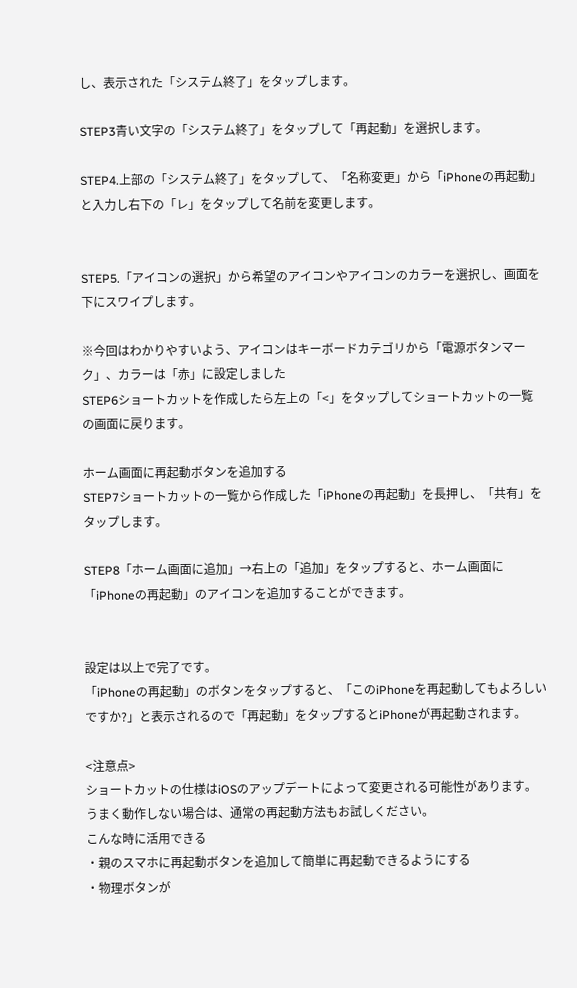し、表示された「システム終了」をタップします。

STEP3青い文字の「システム終了」をタップして「再起動」を選択します。

STEP4.上部の「システム終了」をタップして、「名称変更」から「iPhoneの再起動」と入力し右下の「レ」をタップして名前を変更します。


STEP5.「アイコンの選択」から希望のアイコンやアイコンのカラーを選択し、画面を下にスワイプします。

※今回はわかりやすいよう、アイコンはキーボードカテゴリから「電源ボタンマーク」、カラーは「赤」に設定しました
STEP6ショートカットを作成したら左上の「<」をタップしてショートカットの一覧の画面に戻ります。

ホーム画面に再起動ボタンを追加する
STEP7ショートカットの一覧から作成した「iPhoneの再起動」を長押し、「共有」をタップします。

STEP8「ホーム画面に追加」→右上の「追加」をタップすると、ホーム画面に「iPhoneの再起動」のアイコンを追加することができます。


設定は以上で完了です。
「iPhoneの再起動」のボタンをタップすると、「このiPhoneを再起動してもよろしいですか?」と表示されるので「再起動」をタップするとiPhoneが再起動されます。

<注意点>
ショートカットの仕様はiOSのアップデートによって変更される可能性があります。うまく動作しない場合は、通常の再起動方法もお試しください。
こんな時に活用できる
・親のスマホに再起動ボタンを追加して簡単に再起動できるようにする
・物理ボタンが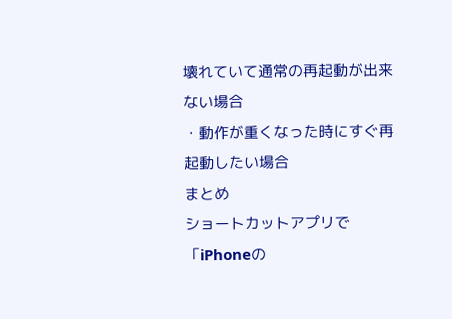壊れていて通常の再起動が出来ない場合
・動作が重くなった時にすぐ再起動したい場合
まとめ
ショートカットアプリで「iPhoneの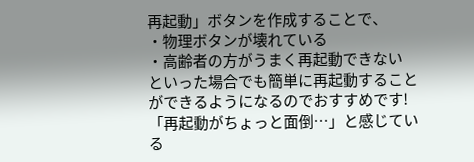再起動」ボタンを作成することで、
・物理ボタンが壊れている
・高齢者の方がうまく再起動できない
といった場合でも簡単に再起動することができるようになるのでおすすめです!
「再起動がちょっと面倒…」と感じている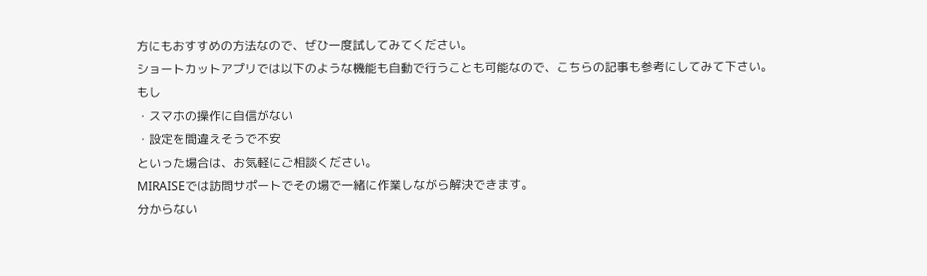方にもおすすめの方法なので、ぜひ一度試してみてください。
ショートカットアプリでは以下のような機能も自動で行うことも可能なので、こちらの記事も参考にしてみて下さい。
もし
・スマホの操作に自信がない
・設定を間違えそうで不安
といった場合は、お気軽にご相談ください。
MIRAISEでは訪問サポートでその場で一緒に作業しながら解決できます。
分からない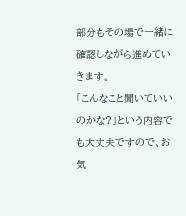部分もその場で一緒に確認しながら進めていきます。
「こんなこと聞いていいのかな?」という内容でも大丈夫ですので、お気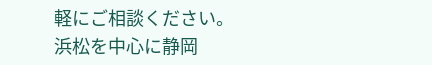軽にご相談ください。
浜松を中心に静岡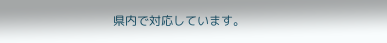県内で対応しています。